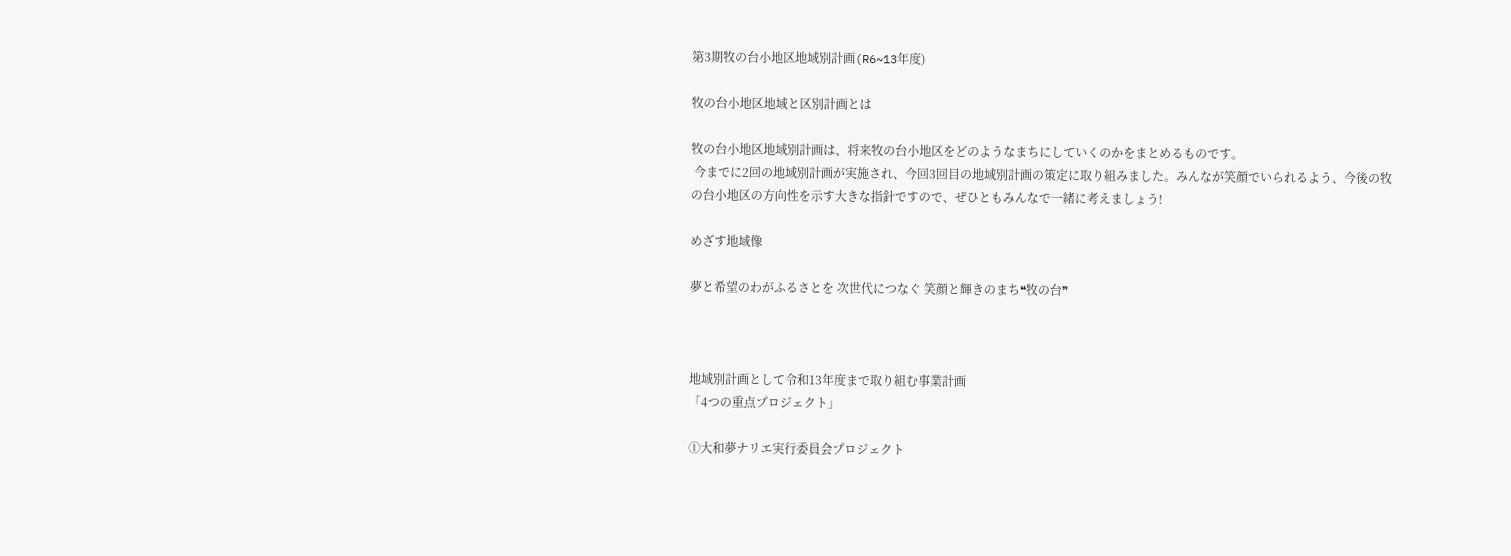第3期牧の台小地区地域別計画(R6~13年度)

牧の台小地区地域と区別計画とは

牧の台小地区地域別計画は、将来牧の台小地区をどのようなまちにしていくのかをまとめるものです。
 今までに2回の地域別計画が実施され、今回3回目の地域別計画の策定に取り組みました。みんなが笑顔でいられるよう、今後の牧の台小地区の方向性を示す大きな指針ですので、ぜひともみんなで一緒に考えましょう!

めざす地域像

夢と希望のわがふるさとを 次世代につなぐ 笑顔と輝きのまち❝牧の台❞



地域別計画として令和13年度まで取り組む事業計画
「4つの重点プロジェクト」

①大和夢ナリエ実行委員会プロジェクト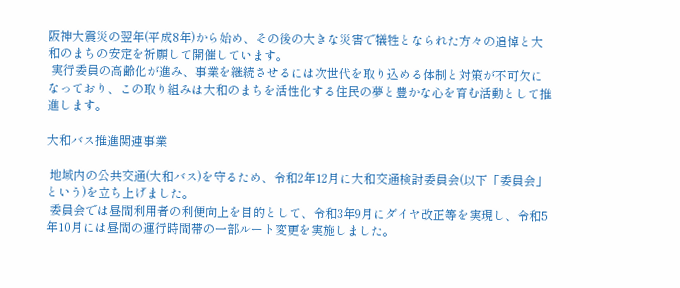阪神大震災の翌年(平成8年)から始め、その後の大きな災害で犠牲となられた方々の追悼と大和のまちの安定を祈願して開催しています。
 実行委員の高齢化が進み、事業を継続させるには次世代を取り込める体制と対策が不可欠になっており、この取り組みは大和のまちを活性化する住民の夢と豊かな心を育む活動として推進します。

大和バス推進関連事業

 地域内の公共交通(大和バス)を守るため、令和2年12月に大和交通検討委員会(以下「委員会」という)を立ち上げました。
 委員会では昼間利用者の利便向上を目的として、令和3年9月にダイヤ改正等を実現し、令和5年10月には昼間の運行時間帯の一部ルート変更を実施しました。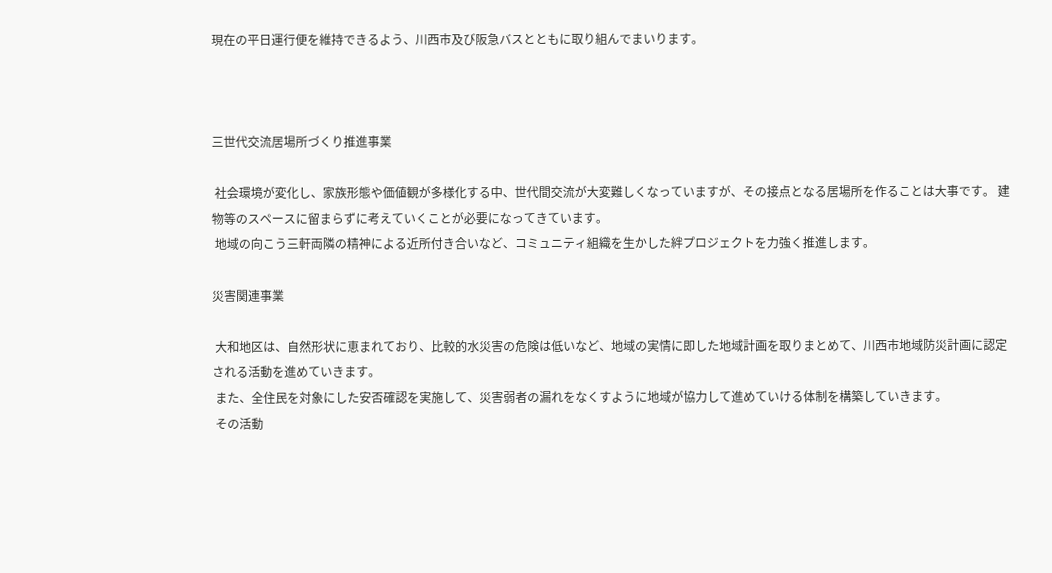現在の平日運行便を維持できるよう、川西市及び阪急バスとともに取り組んでまいります。



三世代交流居場所づくり推進事業

 社会環境が変化し、家族形態や価値観が多様化する中、世代間交流が大変難しくなっていますが、その接点となる居場所を作ることは大事です。 建物等のスペースに留まらずに考えていくことが必要になってきています。
 地域の向こう三軒両隣の精神による近所付き合いなど、コミュニティ組織を生かした絆プロジェクトを力強く推進します。

災害関連事業

 大和地区は、自然形状に恵まれており、比較的水災害の危険は低いなど、地域の実情に即した地域計画を取りまとめて、川西市地域防災計画に認定される活動を進めていきます。
 また、全住民を対象にした安否確認を実施して、災害弱者の漏れをなくすように地域が協力して進めていける体制を構築していきます。
 その活動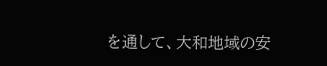を通して、大和地域の安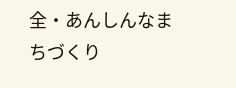全・あんしんなまちづくり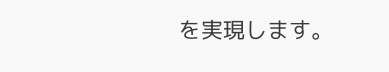を実現します。